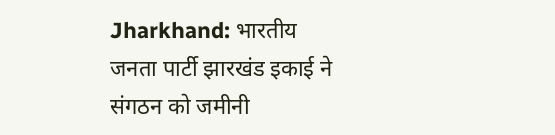Jharkhand: भारतीय जनता पार्टी झारखंड इकाई ने संगठन को जमीनी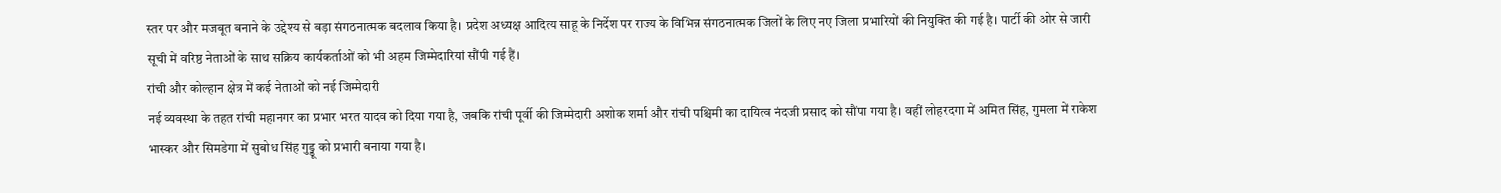स्तर पर और मजबूत बनाने के उद्देश्य से बड़ा संगठनात्मक बदलाव किया है। प्रदेश अध्यक्ष आदित्य साहू के निर्देश पर राज्य के विभिन्न संगठनात्मक जिलों के लिए नए जिला प्रभारियों की नियुक्ति की गई है। पार्टी की ओर से जारी सूची में वरिष्ठ नेताओं के साथ सक्रिय कार्यकर्ताओं को भी अहम जिम्मेदारियां सौंपी गई हैं।
रांची और कोल्हान क्षेत्र में कई नेताओं को नई जिम्मेदारी
नई व्यवस्था के तहत रांची महानगर का प्रभार भरत यादव को दिया गया है, जबकि रांची पूर्वी की जिम्मेदारी अशोक शर्मा और रांची पश्चिमी का दायित्व नंदजी प्रसाद को सौंपा गया है। वहीं लोहरदगा में अमित सिंह, गुमला में राकेश भास्कर और सिमडेगा में सुबोध सिंह गुड्डू को प्रभारी बनाया गया है।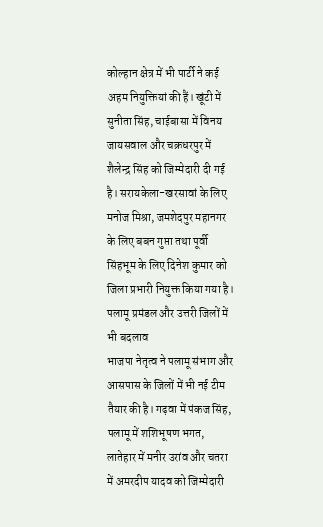कोल्हान क्षेत्र में भी पार्टी ने कई अहम नियुक्तियां की हैं। खूंटी में सुनीता सिंह, चाईबासा में विनय जायसवाल और चक्रधरपुर में शैलेन्द्र सिंह को जिम्मेदारी दी गई है। सरायकेला-खरसावां के लिए मनोज मिश्रा, जमशेदपुर महानगर के लिए बबन गुप्ता तथा पूर्वी सिंहभूम के लिए दिनेश कुमार को जिला प्रभारी नियुक्त किया गया है।
पलामू प्रमंडल और उत्तरी जिलों में भी बदलाव
भाजपा नेतृत्व ने पलामू संभाग और आसपास के जिलों में भी नई टीम तैयार की है। गढ़वा में पंकज सिंह, पलामू में शशिभूषण भगत, लातेहार में मनीर उरांव और चतरा में अमरदीप यादव को जिम्मेदारी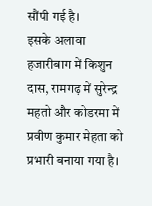सौंपी गई है।
इसके अलावा हजारीबाग में किशुन दास, रामगढ़ में सुरेन्द्र महतो और कोडरमा में प्रवीण कुमार मेहता को प्रभारी बनाया गया है।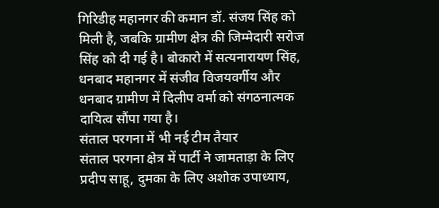गिरिडीह महानगर की कमान डॉ. संजय सिंह को मिली है, जबकि ग्रामीण क्षेत्र की जिम्मेदारी सरोज सिंह को दी गई है। बोकारो में सत्यनारायण सिंह, धनबाद महानगर में संजीव विजयवर्गीय और धनबाद ग्रामीण में दिलीप वर्मा को संगठनात्मक दायित्व सौंपा गया है।
संताल परगना में भी नई टीम तैयार
संताल परगना क्षेत्र में पार्टी ने जामताड़ा के लिए प्रदीप साहू, दुमका के लिए अशोक उपाध्याय,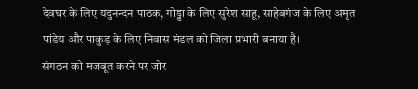देवघर के लिए यदुनन्दन पाठक, गोड्डा के लिए सुरेश साहू, साहेबगंज के लिए अमृत पांडेय और पाकुड़ के लिए निवास मंडल को जिला प्रभारी बनाया है।
संगठन को मजबूत करने पर जोर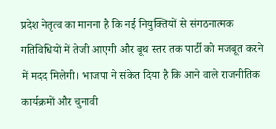प्रदेश नेतृत्व का मानना है कि नई नियुक्तियों से संगठनात्मक गतिविधियों में तेजी आएगी और बूथ स्तर तक पार्टी को मजबूत करने में मदद मिलेगी। भाजपा ने संकेत दिया है कि आने वाले राजनीतिक कार्यक्रमों और चुनावी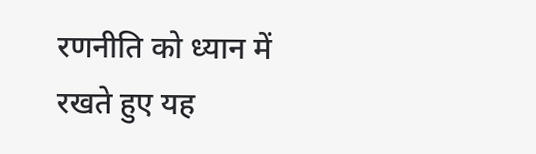रणनीति को ध्यान में रखते हुए यह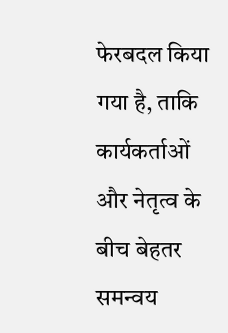फेरबदल किया गया है, ताकि कार्यकर्ताओं और नेतृत्व के बीच बेहतर समन्वय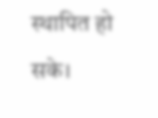स्थापित हो सके।